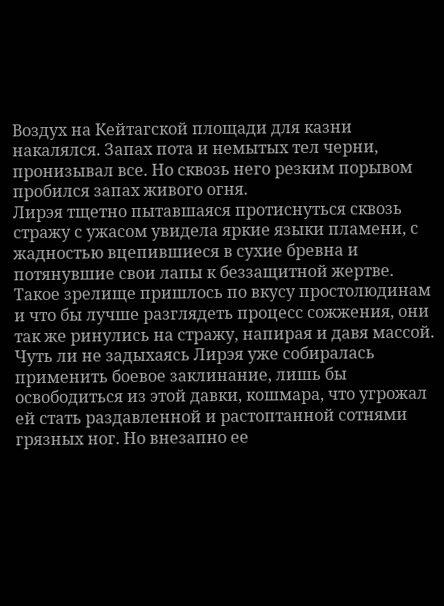Воздух на Кейтагской площади для казни накалялся. Запах пота и немытых тел черни, пронизывал все. Но сквозь него резким порывом пробился запах живого огня.
Лирэя тщетно пытавшаяся протиснуться сквозь стражу с ужасом увидела яркие языки пламени, с жадностью вцепившиеся в сухие бревна и потянувшие свои лапы к беззащитной жертве. Такое зрелище пришлось по вкусу простолюдинам и что бы лучше разглядеть процесс сожжения, они так же ринулись на стражу, напирая и давя массой.
Чуть ли не задыхаясь Лирэя уже собиралась применить боевое заклинание, лишь бы освободиться из этой давки, кошмара, что угрожал ей стать раздавленной и растоптанной сотнями грязных ног. Но внезапно ее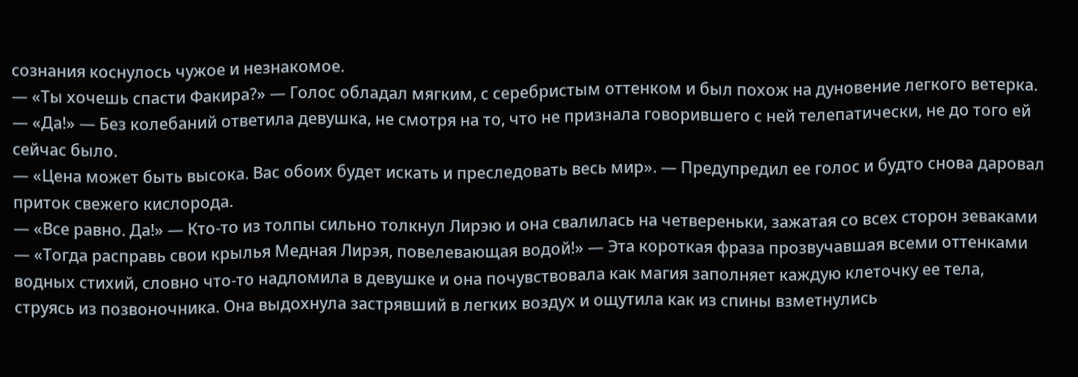сознания коснулось чужое и незнакомое.
— «Ты хочешь спасти Факира?» — Голос обладал мягким, с серебристым оттенком и был похож на дуновение легкого ветерка.
— «Да!» — Без колебаний ответила девушка, не смотря на то, что не признала говорившего с ней телепатически, не до того ей сейчас было.
— «Цена может быть высока. Вас обоих будет искать и преследовать весь мир». — Предупредил ее голос и будто снова даровал приток свежего кислорода.
— «Все равно. Да!» — Кто-то из толпы сильно толкнул Лирэю и она свалилась на четвереньки, зажатая со всех сторон зеваками
— «Тогда расправь свои крылья Медная Лирэя, повелевающая водой!» — Эта короткая фраза прозвучавшая всеми оттенками водных стихий, словно что-то надломила в девушке и она почувствовала как магия заполняет каждую клеточку ее тела, струясь из позвоночника. Она выдохнула застрявший в легких воздух и ощутила как из спины взметнулись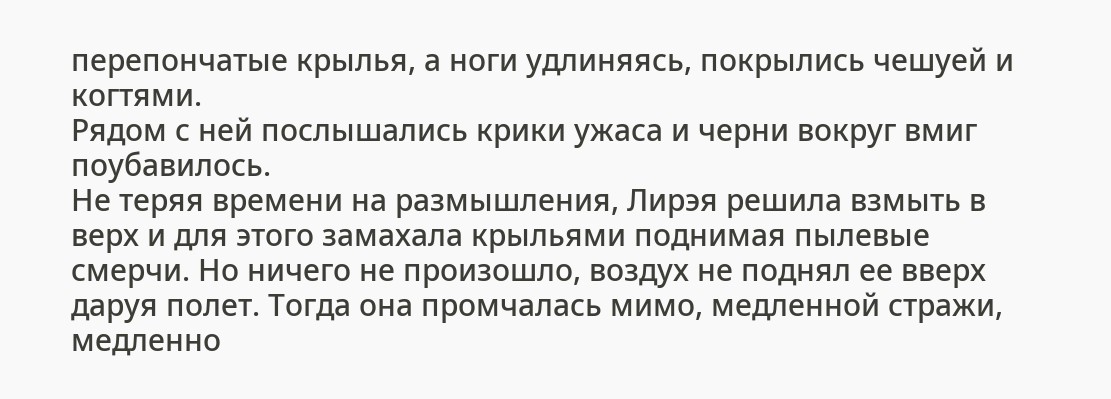перепончатые крылья, а ноги удлиняясь, покрылись чешуей и когтями.
Рядом с ней послышались крики ужаса и черни вокруг вмиг поубавилось.
Не теряя времени на размышления, Лирэя решила взмыть в верх и для этого замахала крыльями поднимая пылевые смерчи. Но ничего не произошло, воздух не поднял ее вверх даруя полет. Тогда она промчалась мимо, медленной стражи, медленно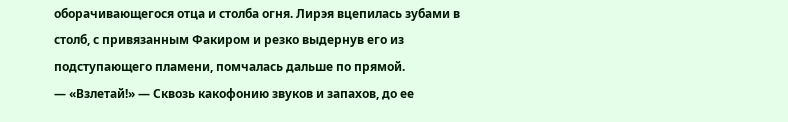оборачивающегося отца и столба огня. Лирэя вцепилась зубами в столб, с привязанным Факиром и резко выдернув его из подступающего пламени, помчалась дальше по прямой.
— «Взлетай!» — Сквозь какофонию звуков и запахов, до ее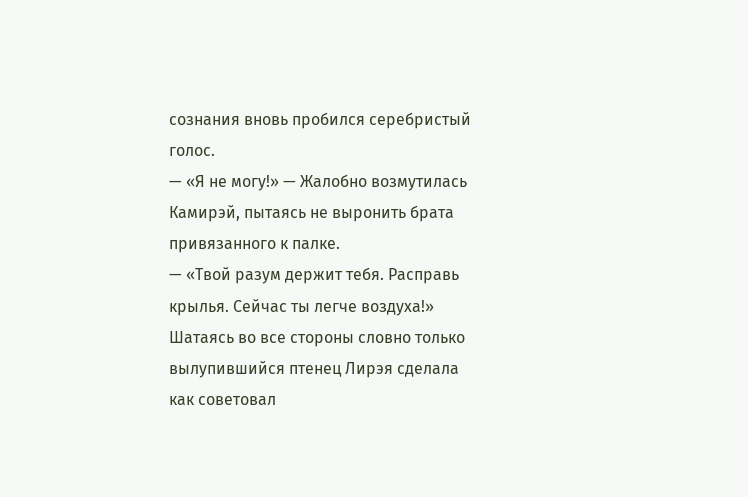сознания вновь пробился серебристый голос.
— «Я не могу!» — Жалобно возмутилась Камирэй, пытаясь не выронить брата привязанного к палке.
— «Твой разум держит тебя. Расправь крылья. Сейчас ты легче воздуха!»
Шатаясь во все стороны словно только вылупившийся птенец Лирэя сделала как советовал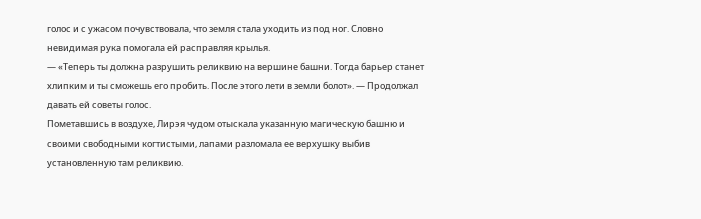голос и с ужасом почувствовала, что земля стала уходить из под ног. Словно невидимая рука помогала ей расправляя крылья.
— «Теперь ты должна разрушить реликвию на вершине башни. Тогда барьер станет хлипким и ты сможешь его пробить. После этого лети в земли болот». — Продолжал давать ей советы голос.
Пометавшись в воздухе, Лирэя чудом отыскала указанную магическую башню и своими свободными когтистыми, лапами разломала ее верхушку выбив установленную там реликвию.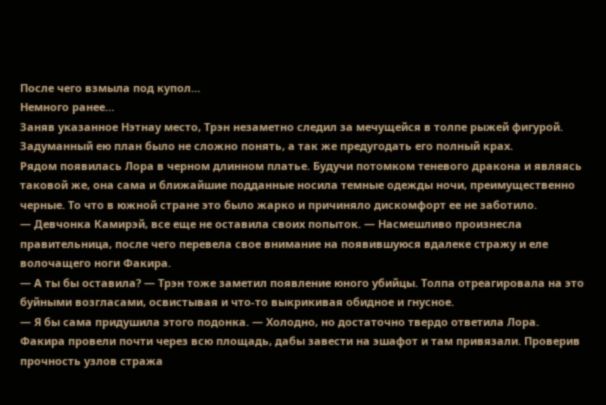После чего взмыла под купол…
Немного ранее…
Заняв указанное Нэтнау место, Трэн незаметно следил за мечущейся в толпе рыжей фигурой. Задуманный ею план было не сложно понять, а так же предугодать его полный крах.
Рядом появилась Лора в черном длинном платье. Будучи потомком теневого дракона и являясь таковой же, она сама и ближайшие подданные носила темные одежды ночи, преимущественно черные. То что в южной стране это было жарко и причиняло дискомфорт ее не заботило.
— Девчонка Камирэй, все еще не оставила своих попыток. — Насмешливо произнесла правительница, после чего перевела свое внимание на появившуюся вдалеке стражу и еле волочащего ноги Факира.
— А ты бы оставила? — Трэн тоже заметил появление юного убийцы. Толпа отреагировала на это буйными возгласами, освистывая и что-то выкрикивая обидное и гнусное.
— Я бы сама придушила этого подонка. — Холодно, но достаточно твердо ответила Лора.
Факира провели почти через всю площадь, дабы завести на эшафот и там привязали. Проверив прочность узлов стража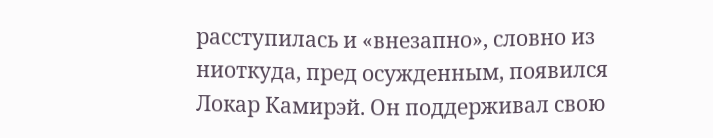расступилась и «внезапно», словно из ниоткуда, пред осужденным, появился Локар Камирэй. Он поддерживал свою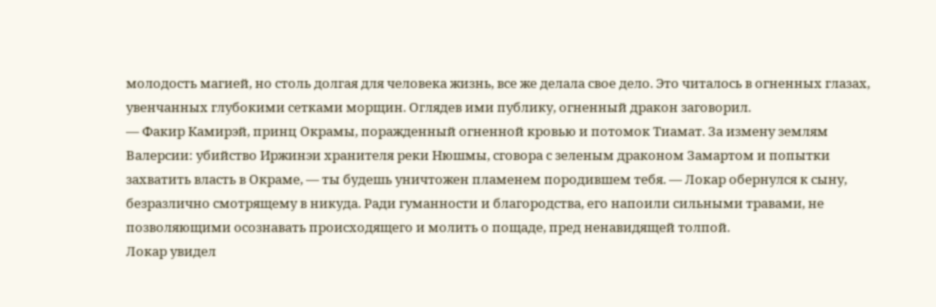молодость магией, но столь долгая для человека жизнь, все же делала свое дело. Это читалось в огненных глазах, увенчанных глубокими сетками морщин. Оглядев ими публику, огненный дракон заговорил.
— Факир Камирэй, принц Окрамы, поражденный огненной кровью и потомок Тиамат. За измену землям Валерсии: убийство Иржинэи хранителя реки Нюшмы, сговора с зеленым драконом Замартом и попытки захватить власть в Окраме, — ты будешь уничтожен пламенем породившем тебя. — Локар обернулся к сыну, безразлично смотрящему в никуда. Ради гуманности и благородства, его напоили сильными травами, не позволяющими осознавать происходящего и молить о пощаде, пред ненавидящей толпой.
Локар увидел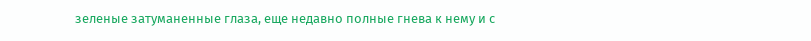зеленые затуманенные глаза, еще недавно полные гнева к нему и с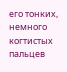его тонких, немного когтистых пальцев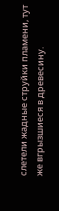слетели жадные струйки пламени, тут же вгрызшиеся в древесину.